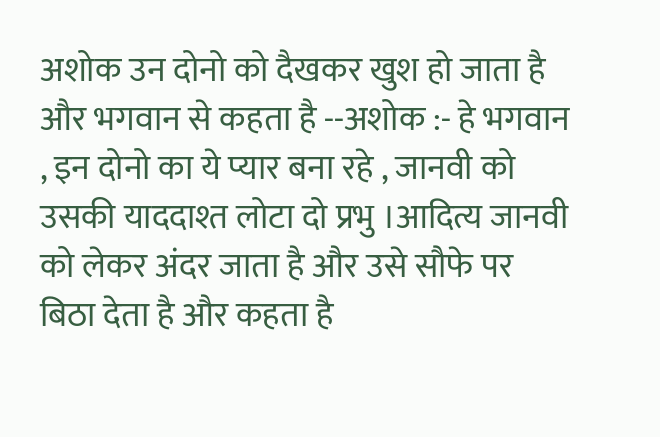अशोक उन दोनो को दैखकर खुश हो जाता है और भगवान से कहता है --अशोक :- हे भगवान , इन दोनो का ये प्यार बना रहे , जानवी को उसकी याददाश्त लोटा दो प्रभु ।आदित्य जानवी को लेकर अंदर जाता है और उसे सौफे पर बिठा देता है और कहता है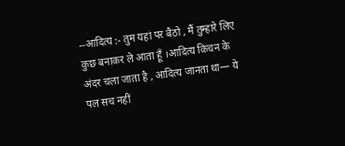--आदित्य :- तुम यहां पर बैठो , मैं तुम्हारे लिए कुछ बनाकर ले आता हूँ ।आदित्य किचन के अंदर चला जाता है , आदित्य जानता था— ये पल सच नहीं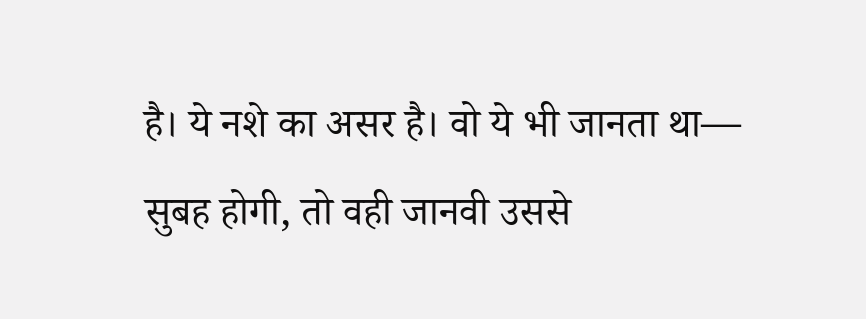है। ये नशे का असर है। वो ये भी जानता था— सुबह होगी, तो वही जानवी उससे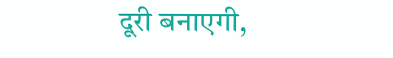दूरी बनाएगी,